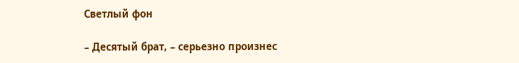Светлый фон

– Десятый брат, – серьезно произнес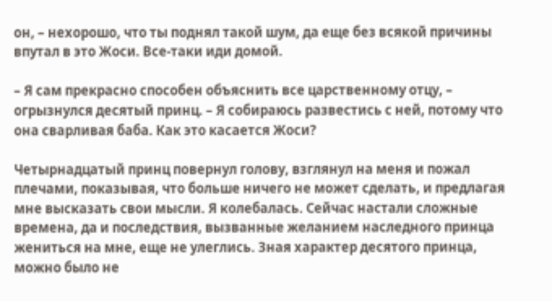он, – нехорошо, что ты поднял такой шум, да еще без всякой причины впутал в это Жоси. Все-таки иди домой.

– Я сам прекрасно способен объяснить все царственному отцу, – огрызнулся десятый принц. – Я собираюсь развестись с ней, потому что она сварливая баба. Как это касается Жоси?

Четырнадцатый принц повернул голову, взглянул на меня и пожал плечами, показывая, что больше ничего не может сделать, и предлагая мне высказать свои мысли. Я колебалась. Сейчас настали сложные времена, да и последствия, вызванные желанием наследного принца жениться на мне, еще не улеглись. Зная характер десятого принца, можно было не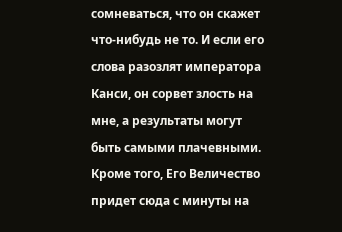сомневаться, что он скажет что-нибудь не то. И если его слова разозлят императора Канси, он сорвет злость на мне, а результаты могут быть самыми плачевными. Кроме того, Его Величество придет сюда с минуты на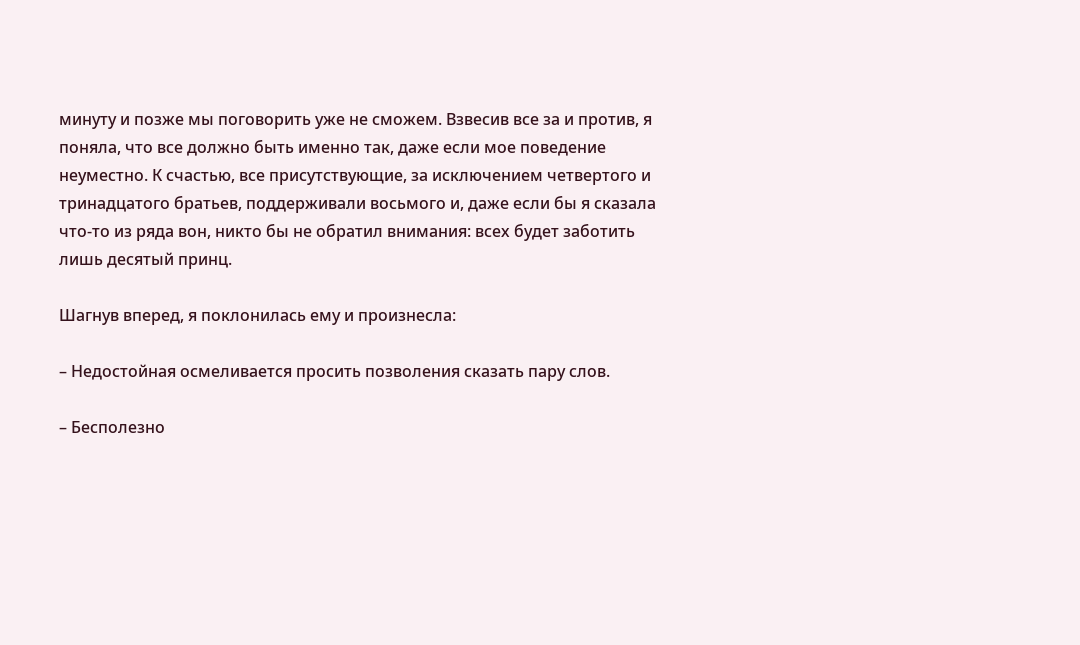минуту и позже мы поговорить уже не сможем. Взвесив все за и против, я поняла, что все должно быть именно так, даже если мое поведение неуместно. К счастью, все присутствующие, за исключением четвертого и тринадцатого братьев, поддерживали восьмого и, даже если бы я сказала что-то из ряда вон, никто бы не обратил внимания: всех будет заботить лишь десятый принц.

Шагнув вперед, я поклонилась ему и произнесла:

– Недостойная осмеливается просить позволения сказать пару слов.

– Бесполезно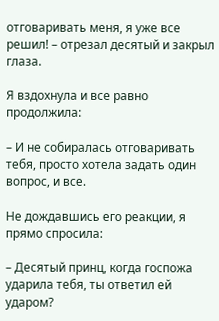отговаривать меня, я уже все решил! – отрезал десятый и закрыл глаза.

Я вздохнула и все равно продолжила:

– И не собиралась отговаривать тебя, просто хотела задать один вопрос, и все.

Не дождавшись его реакции, я прямо спросила:

– Десятый принц, когда госпожа ударила тебя, ты ответил ей ударом?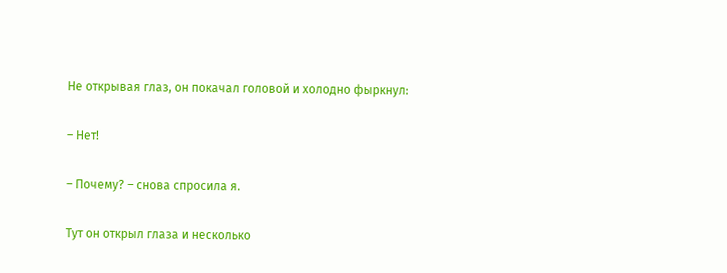Не открывая глаз, он покачал головой и холодно фыркнул:

– Нет!

– Почему? – снова спросила я.

Тут он открыл глаза и несколько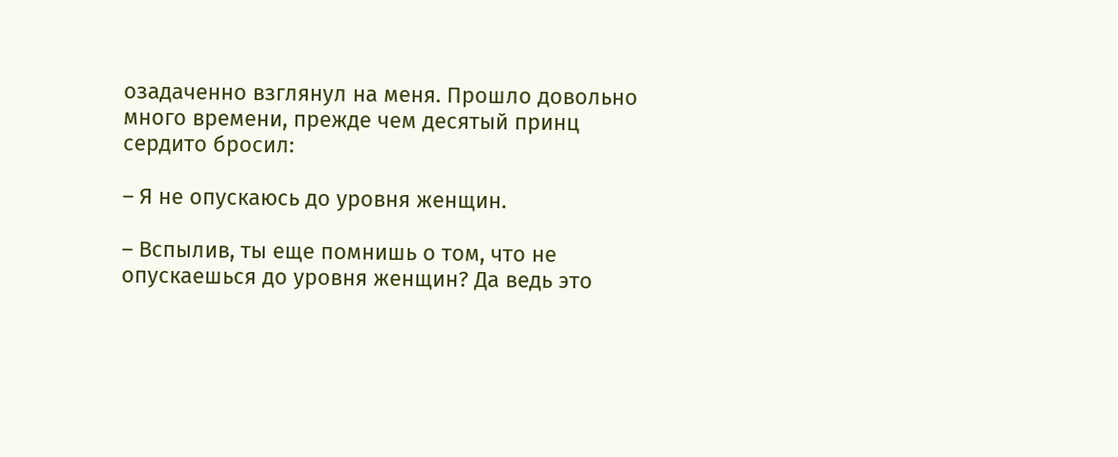озадаченно взглянул на меня. Прошло довольно много времени, прежде чем десятый принц сердито бросил:

– Я не опускаюсь до уровня женщин.

– Вспылив, ты еще помнишь о том, что не опускаешься до уровня женщин? Да ведь это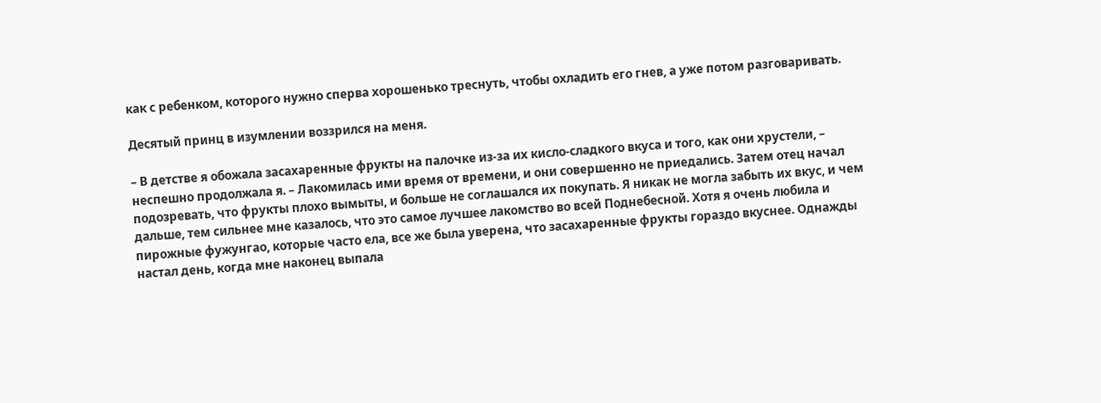как с ребенком, которого нужно сперва хорошенько треснуть, чтобы охладить его гнев, а уже потом разговаривать.

Десятый принц в изумлении воззрился на меня.

– В детстве я обожала засахаренные фрукты на палочке из-за их кисло-сладкого вкуса и того, как они хрустели, – неспешно продолжала я. – Лакомилась ими время от времени, и они совершенно не приедались. Затем отец начал подозревать, что фрукты плохо вымыты, и больше не соглашался их покупать. Я никак не могла забыть их вкус, и чем дальше, тем сильнее мне казалось, что это самое лучшее лакомство во всей Поднебесной. Хотя я очень любила и пирожные фужунгао, которые часто ела, все же была уверена, что засахаренные фрукты гораздо вкуснее. Однажды настал день, когда мне наконец выпала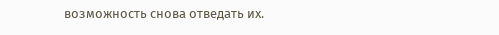возможность снова отведать их.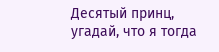Десятый принц, угадай, что я тогда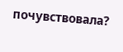почувствовала?